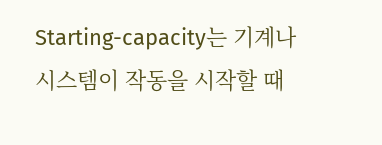Starting-capacity는 기계나 시스템이 작동을 시작할 때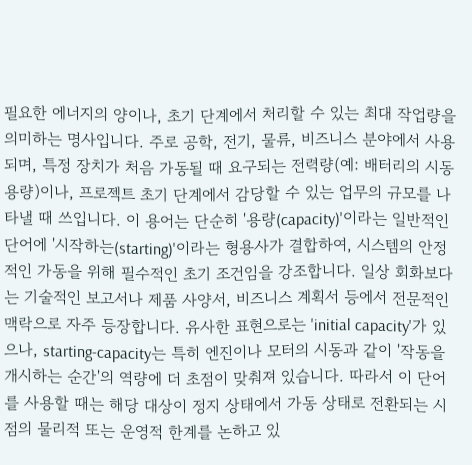필요한 에너지의 양이나, 초기 단계에서 처리할 수 있는 최대 작업량을 의미하는 명사입니다. 주로 공학, 전기, 물류, 비즈니스 분야에서 사용되며, 특정 장치가 처음 가동될 때 요구되는 전력량(예: 배터리의 시동 용량)이나, 프로젝트 초기 단계에서 감당할 수 있는 업무의 규모를 나타낼 때 쓰입니다. 이 용어는 단순히 '용량(capacity)'이라는 일반적인 단어에 '시작하는(starting)'이라는 형용사가 결합하여, 시스템의 안정적인 가동을 위해 필수적인 초기 조건임을 강조합니다. 일상 회화보다는 기술적인 보고서나 제품 사양서, 비즈니스 계획서 등에서 전문적인 맥락으로 자주 등장합니다. 유사한 표현으로는 'initial capacity'가 있으나, starting-capacity는 특히 엔진이나 모터의 시동과 같이 '작동을 개시하는 순간'의 역량에 더 초점이 맞춰져 있습니다. 따라서 이 단어를 사용할 때는 해당 대상이 정지 상태에서 가동 상태로 전환되는 시점의 물리적 또는 운영적 한계를 논하고 있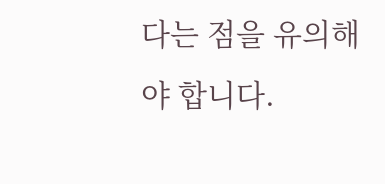다는 점을 유의해야 합니다.